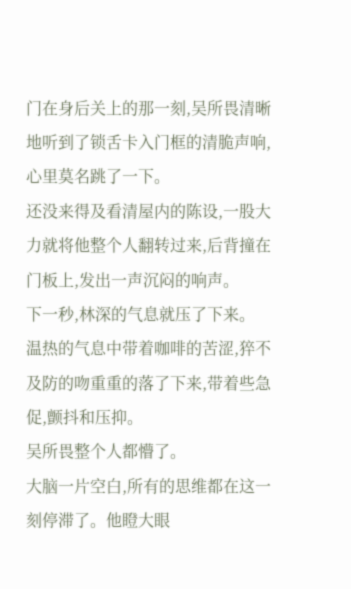门在身后关上的那一刻,吴所畏清晰地听到了锁舌卡入门框的清脆声响,心里莫名跳了一下。
还没来得及看清屋内的陈设,一股大力就将他整个人翻转过来,后背撞在门板上,发出一声沉闷的响声。
下一秒,林深的气息就压了下来。
温热的气息中带着咖啡的苦涩,猝不及防的吻重重的落了下来,带着些急促,颤抖和压抑。
吴所畏整个人都懵了。
大脑一片空白,所有的思维都在这一刻停滞了。他瞪大眼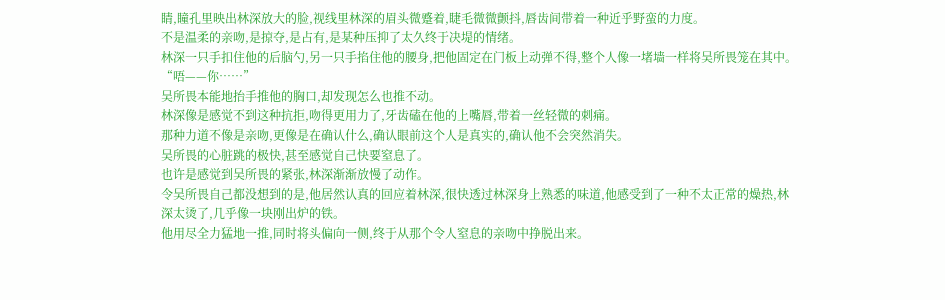睛,瞳孔里映出林深放大的脸,视线里林深的眉头微蹙着,睫毛微微颤抖,唇齿间带着一种近乎野蛮的力度。
不是温柔的亲吻,是掠夺,是占有,是某种压抑了太久终于决堤的情绪。
林深一只手扣住他的后脑勺,另一只手掐住他的腰身,把他固定在门板上动弹不得,整个人像一堵墙一样将吴所畏笼在其中。
“唔——你……”
吴所畏本能地抬手推他的胸口,却发现怎么也推不动。
林深像是感觉不到这种抗拒,吻得更用力了,牙齿磕在他的上嘴唇,带着一丝轻微的刺痛。
那种力道不像是亲吻,更像是在确认什么,确认眼前这个人是真实的,确认他不会突然消失。
吴所畏的心脏跳的极快,甚至感觉自己快要窒息了。
也许是感觉到吴所畏的紧张,林深渐渐放慢了动作。
令吴所畏自己都没想到的是,他居然认真的回应着林深,很快透过林深身上熟悉的味道,他感受到了一种不太正常的燥热,林深太烫了,几乎像一块刚出炉的铁。
他用尽全力猛地一推,同时将头偏向一侧,终于从那个令人窒息的亲吻中挣脱出来。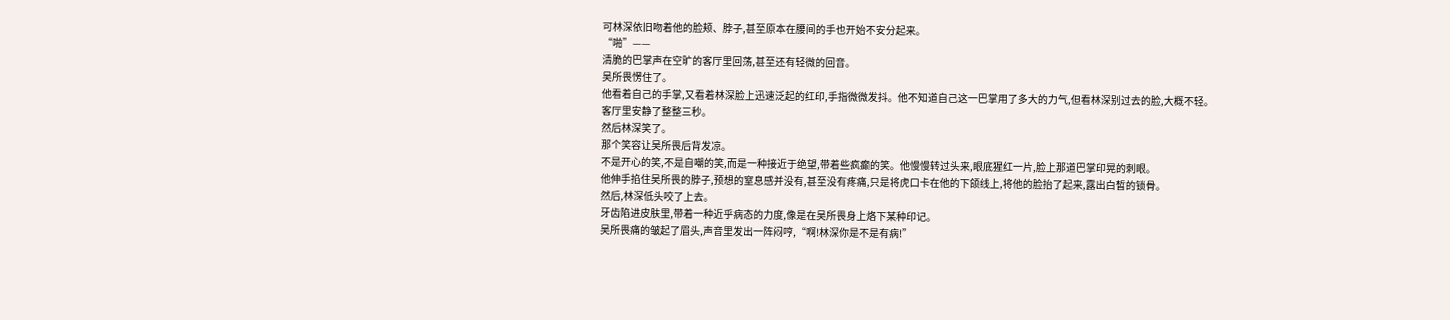可林深依旧吻着他的脸颊、脖子,甚至原本在腰间的手也开始不安分起来。
“啪”——
清脆的巴掌声在空旷的客厅里回荡,甚至还有轻微的回音。
吴所畏愣住了。
他看着自己的手掌,又看着林深脸上迅速泛起的红印,手指微微发抖。他不知道自己这一巴掌用了多大的力气,但看林深别过去的脸,大概不轻。
客厅里安静了整整三秒。
然后林深笑了。
那个笑容让吴所畏后背发凉。
不是开心的笑,不是自嘲的笑,而是一种接近于绝望,带着些疯癫的笑。他慢慢转过头来,眼底猩红一片,脸上那道巴掌印晃的刺眼。
他伸手掐住吴所畏的脖子,预想的窒息感并没有,甚至没有疼痛,只是将虎口卡在他的下颌线上,将他的脸抬了起来,露出白皙的锁骨。
然后,林深低头咬了上去。
牙齿陷进皮肤里,带着一种近乎病态的力度,像是在吴所畏身上烙下某种印记。
吴所畏痛的皱起了眉头,声音里发出一阵闷哼,“啊!林深你是不是有病!”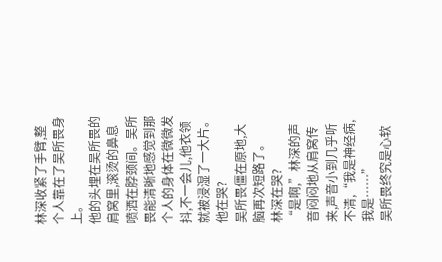林深收紧了手臂,整个人靠在了吴所畏身上。
他的头埋在吴所畏的肩窝里,滚烫的鼻息喷洒在脖颈间。吴所畏能清晰地感觉到那个人的身体在微微发抖,不一会儿,他衣领就被浸湿了一大片。
他在哭?
吴所畏僵在原地,大脑再次短路了。
林深在哭?
“是啊,”林深的声音闷闷地从肩窝传来,声音小到几乎听不清,“我是神经病,我是……”
吴所畏终究是心软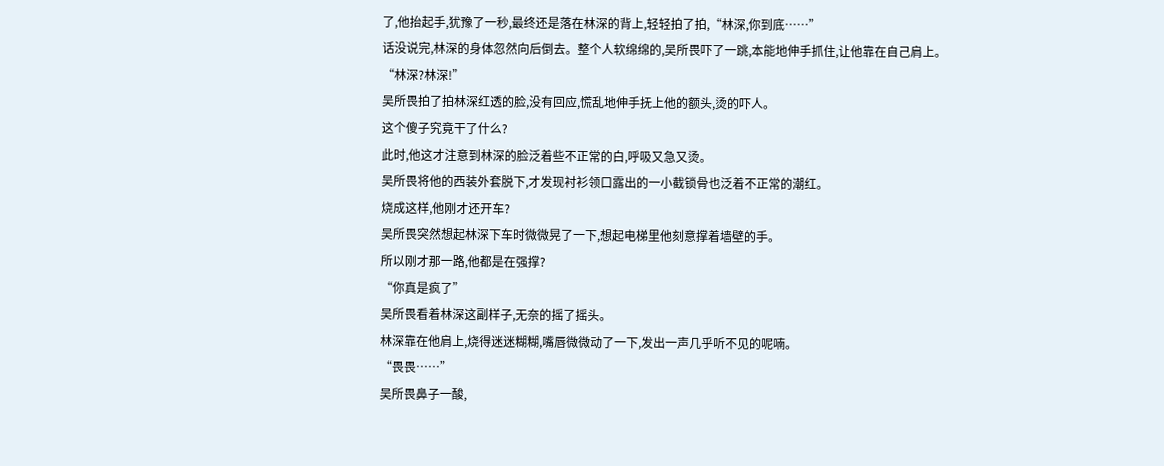了,他抬起手,犹豫了一秒,最终还是落在林深的背上,轻轻拍了拍,“林深,你到底……”
话没说完,林深的身体忽然向后倒去。整个人软绵绵的,吴所畏吓了一跳,本能地伸手抓住,让他靠在自己肩上。
“林深?林深!”
吴所畏拍了拍林深红透的脸,没有回应,慌乱地伸手抚上他的额头,烫的吓人。
这个傻子究竟干了什么?
此时,他这才注意到林深的脸泛着些不正常的白,呼吸又急又烫。
吴所畏将他的西装外套脱下,才发现衬衫领口露出的一小截锁骨也泛着不正常的潮红。
烧成这样,他刚才还开车?
吴所畏突然想起林深下车时微微晃了一下,想起电梯里他刻意撑着墙壁的手。
所以刚才那一路,他都是在强撑?
“你真是疯了”
吴所畏看着林深这副样子,无奈的摇了摇头。
林深靠在他肩上,烧得迷迷糊糊,嘴唇微微动了一下,发出一声几乎听不见的呢喃。
“畏畏……”
吴所畏鼻子一酸,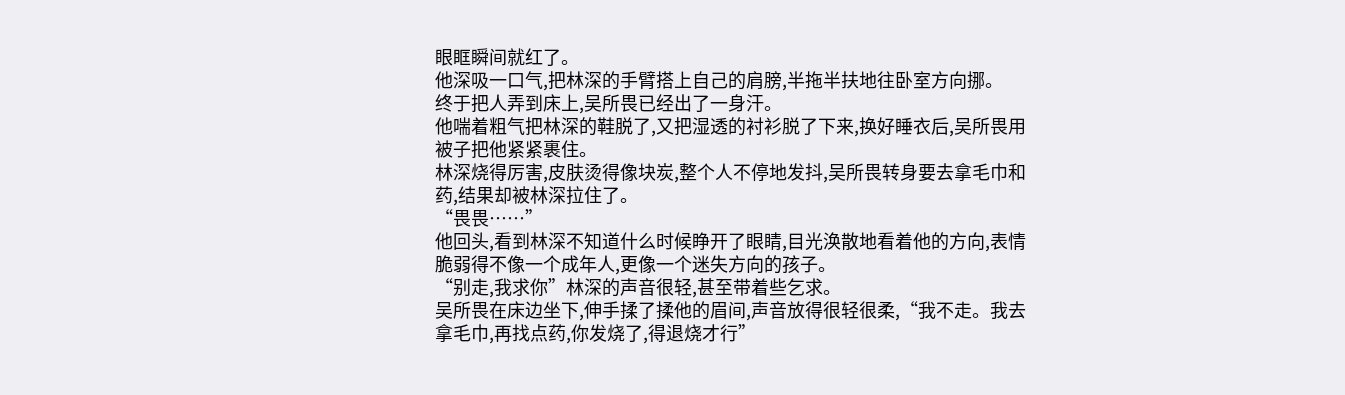眼眶瞬间就红了。
他深吸一口气,把林深的手臂搭上自己的肩膀,半拖半扶地往卧室方向挪。
终于把人弄到床上,吴所畏已经出了一身汗。
他喘着粗气把林深的鞋脱了,又把湿透的衬衫脱了下来,换好睡衣后,吴所畏用被子把他紧紧裹住。
林深烧得厉害,皮肤烫得像块炭,整个人不停地发抖,吴所畏转身要去拿毛巾和药,结果却被林深拉住了。
“畏畏……”
他回头,看到林深不知道什么时候睁开了眼睛,目光涣散地看着他的方向,表情脆弱得不像一个成年人,更像一个迷失方向的孩子。
“别走,我求你”林深的声音很轻,甚至带着些乞求。
吴所畏在床边坐下,伸手揉了揉他的眉间,声音放得很轻很柔,“我不走。我去拿毛巾,再找点药,你发烧了,得退烧才行”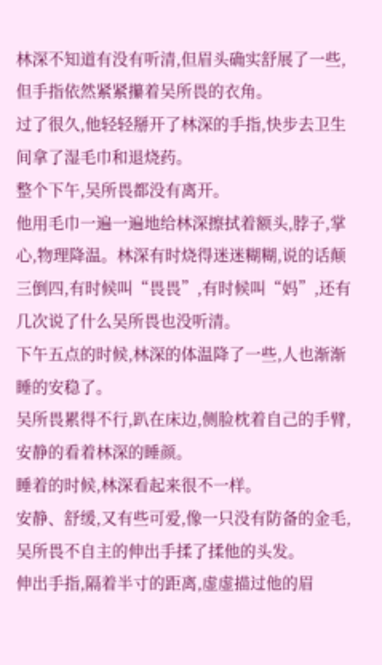林深不知道有没有听清,但眉头确实舒展了一些,但手指依然紧紧攥着吴所畏的衣角。
过了很久,他轻轻掰开了林深的手指,快步去卫生间拿了湿毛巾和退烧药。
整个下午,吴所畏都没有离开。
他用毛巾一遍一遍地给林深擦拭着额头,脖子,掌心,物理降温。林深有时烧得迷迷糊糊,说的话颠三倒四,有时候叫“畏畏”,有时候叫“妈”,还有几次说了什么吴所畏也没听清。
下午五点的时候,林深的体温降了一些,人也渐渐睡的安稳了。
吴所畏累得不行,趴在床边,侧脸枕着自己的手臂,安静的看着林深的睡颜。
睡着的时候,林深看起来很不一样。
安静、舒缓,又有些可爱,像一只没有防备的金毛,吴所畏不自主的伸出手揉了揉他的头发。
伸出手指,隔着半寸的距离,虚虚描过他的眉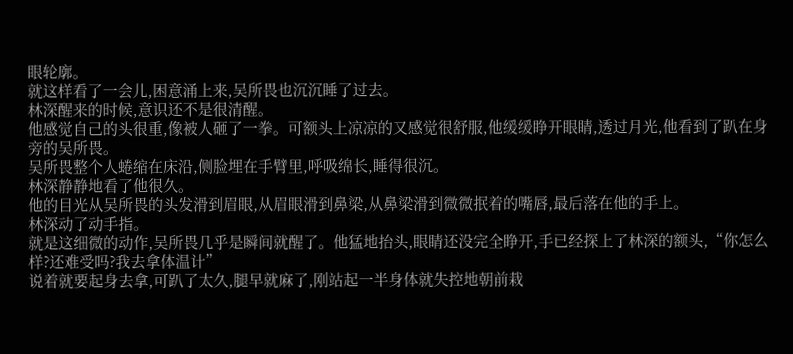眼轮廓。
就这样看了一会儿,困意涌上来,吴所畏也沉沉睡了过去。
林深醒来的时候,意识还不是很清醒。
他感觉自己的头很重,像被人砸了一拳。可额头上凉凉的又感觉很舒服,他缓缓睁开眼睛,透过月光,他看到了趴在身旁的吴所畏。
吴所畏整个人蜷缩在床沿,侧脸埋在手臂里,呼吸绵长,睡得很沉。
林深静静地看了他很久。
他的目光从吴所畏的头发滑到眉眼,从眉眼滑到鼻梁,从鼻梁滑到微微抿着的嘴唇,最后落在他的手上。
林深动了动手指。
就是这细微的动作,吴所畏几乎是瞬间就醒了。他猛地抬头,眼睛还没完全睁开,手已经探上了林深的额头,“你怎么样?还难受吗?我去拿体温计”
说着就要起身去拿,可趴了太久,腿早就麻了,刚站起一半身体就失控地朝前栽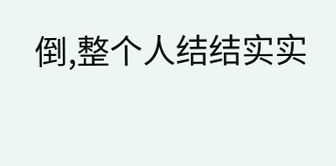倒,整个人结结实实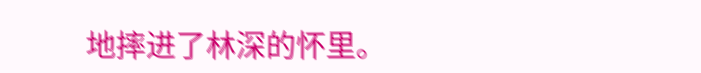地摔进了林深的怀里。